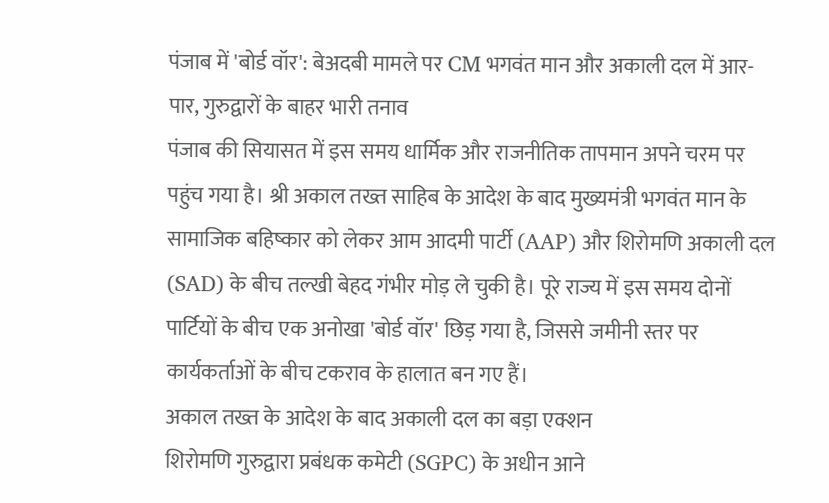पंजाब में 'बोर्ड वॉर': बेअदबी मामले पर CM भगवंत मान और अकाली दल में आर-पार, गुरुद्वारों के बाहर भारी तनाव
पंजाब की सियासत में इस समय धार्मिक और राजनीतिक तापमान अपने चरम पर पहुंच गया है। श्री अकाल तख्त साहिब के आदेश के बाद मुख्यमंत्री भगवंत मान के सामाजिक बहिष्कार को लेकर आम आदमी पार्टी (AAP) और शिरोमणि अकाली दल (SAD) के बीच तल्खी बेहद गंभीर मोड़ ले चुकी है। पूरे राज्य में इस समय दोनों पार्टियों के बीच एक अनोखा 'बोर्ड वॉर' छिड़ गया है, जिससे जमीनी स्तर पर कार्यकर्ताओं के बीच टकराव के हालात बन गए हैं।
अकाल तख्त के आदेश के बाद अकाली दल का बड़ा एक्शन
शिरोमणि गुरुद्वारा प्रबंधक कमेटी (SGPC) के अधीन आने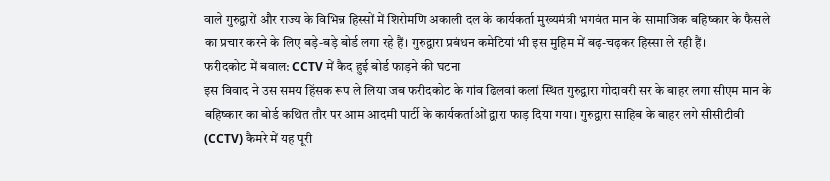वाले गुरुद्वारों और राज्य के विभिन्न हिस्सों में शिरोमणि अकाली दल के कार्यकर्ता मुख्यमंत्री भगवंत मान के सामाजिक बहिष्कार के फैसले का प्रचार करने के लिए बड़े-बड़े बोर्ड लगा रहे हैं। गुरुद्वारा प्रबंधन कमेटियां भी इस मुहिम में बढ़-चढ़कर हिस्सा ले रही हैं।
फरीदकोट में बवाल: CCTV में कैद हुई बोर्ड फाड़ने की घटना
इस विवाद ने उस समय हिंसक रूप ले लिया जब फरीदकोट के गांव ढिलवां कलां स्थित गुरुद्वारा गोदावरी सर के बाहर लगा सीएम मान के बहिष्कार का बोर्ड कथित तौर पर आम आदमी पार्टी के कार्यकर्ताओं द्वारा फाड़ दिया गया। गुरुद्वारा साहिब के बाहर लगे सीसीटीवी (CCTV) कैमरे में यह पूरी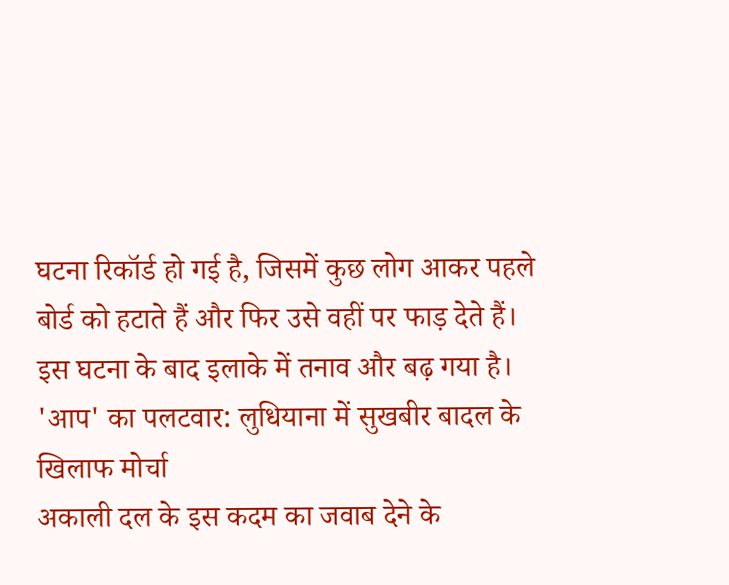घटना रिकॉर्ड हो गई है, जिसमें कुछ लोग आकर पहले बोर्ड को हटाते हैं और फिर उसे वहीं पर फाड़ देते हैं। इस घटना के बाद इलाके में तनाव और बढ़ गया है।
'आप' का पलटवार: लुधियाना में सुखबीर बादल के खिलाफ मोर्चा
अकाली दल के इस कदम का जवाब देने के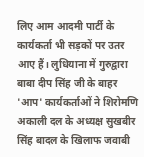लिए आम आदमी पार्टी के कार्यकर्ता भी सड़कों पर उतर आए हैं। लुधियाना में गुरुद्वारा बाबा दीप सिंह जी के बाहर 'आप' कार्यकर्ताओं ने शिरोमणि अकाली दल के अध्यक्ष सुखबीर सिंह बादल के खिलाफ जवाबी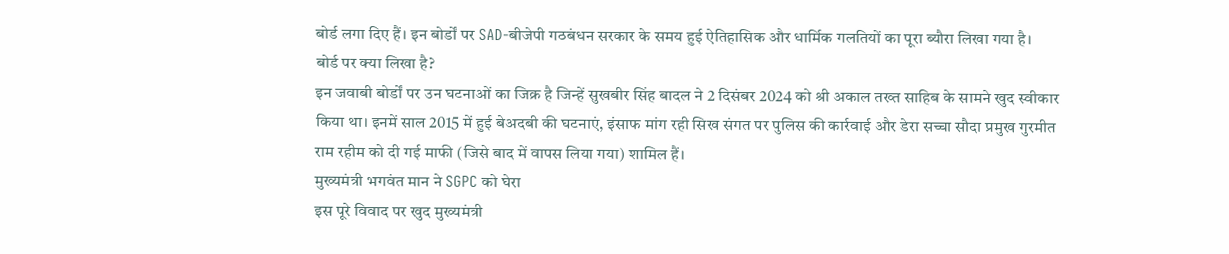बोर्ड लगा दिए हैं। इन बोर्डों पर SAD-बीजेपी गठबंधन सरकार के समय हुई ऐतिहासिक और धार्मिक गलतियों का पूरा ब्यौरा लिखा गया है।
बोर्ड पर क्या लिखा है?
इन जवाबी बोर्डों पर उन घटनाओं का जिक्र है जिन्हें सुखबीर सिंह बादल ने 2 दिसंबर 2024 को श्री अकाल तख्त साहिब के सामने खुद स्वीकार किया था। इनमें साल 2015 में हुई बेअदबी की घटनाएं, इंसाफ मांग रही सिख संगत पर पुलिस की कार्रवाई और डेरा सच्चा सौदा प्रमुख गुरमीत राम रहीम को दी गई माफी (जिसे बाद में वापस लिया गया) शामिल हैं।
मुख्यमंत्री भगवंत मान ने SGPC को घेरा
इस पूरे विवाद पर खुद मुख्यमंत्री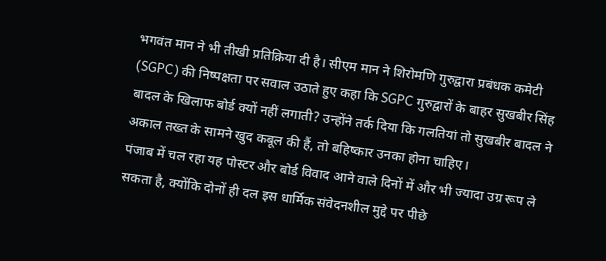भगवंत मान ने भी तीखी प्रतिक्रिया दी है। सीएम मान ने शिरोमणि गुरुद्वारा प्रबंधक कमेटी (SGPC) की निष्पक्षता पर सवाल उठाते हुए कहा कि SGPC गुरुद्वारों के बाहर सुखबीर सिंह बादल के खिलाफ बोर्ड क्यों नहीं लगाती? उन्होंने तर्क दिया कि गलतियां तो सुखबीर बादल ने अकाल तख्त के सामने खुद कबूल की हैं, तो बहिष्कार उनका होना चाहिए।
पंजाब में चल रहा यह पोस्टर और बोर्ड विवाद आने वाले दिनों में और भी ज्यादा उग्र रूप ले सकता है, क्योंकि दोनों ही दल इस धार्मिक संवेदनशील मुद्दे पर पीछे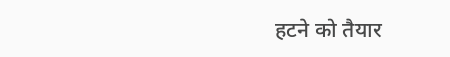हटने को तैयार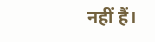नहीं हैं।